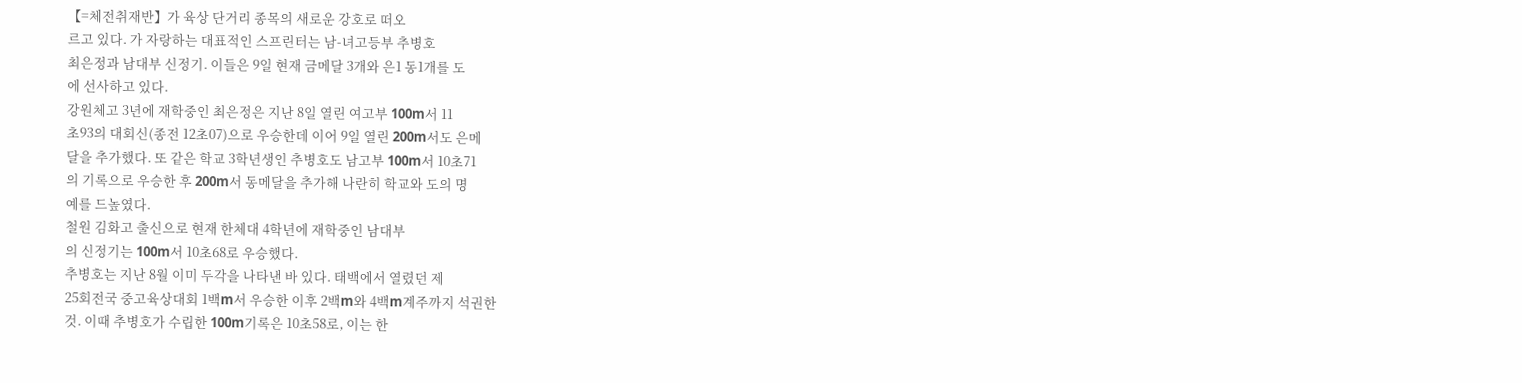【=체전취재반】가 육상 단거리 종목의 새로운 강호로 떠오
르고 있다. 가 자랑하는 대표적인 스프린터는 남-녀고등부 추병호
최은정과 남대부 신정기. 이들은 9일 현재 금메달 3개와 은1 동1개를 도
에 선사하고 있다.
강원체고 3년에 재학중인 최은정은 지난 8일 열린 여고부 100m서 11
초93의 대회신(종전 12초07)으로 우승한데 이어 9일 열린 200m서도 은메
달을 추가했다. 또 같은 학교 3학년생인 추병호도 남고부 100m서 10초71
의 기록으로 우승한 후 200m서 동메달을 추가해 나란히 학교와 도의 명
예를 드높였다.
철원 김화고 출신으로 현재 한체대 4학년에 재학중인 남대부
의 신정기는 100m서 10초68로 우승했다.
추병호는 지난 8월 이미 두각을 나타낸 바 있다. 태백에서 열렸던 제
25회전국 중고육상대회 1백m서 우승한 이후 2백m와 4백m계주까지 석권한
것. 이때 추병호가 수립한 100m기록은 10초58로, 이는 한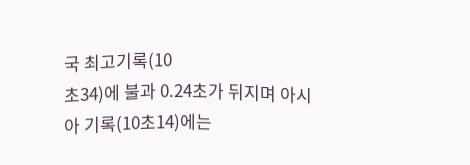국 최고기록(10
초34)에 불과 0.24초가 뒤지며 아시아 기록(10초14)에는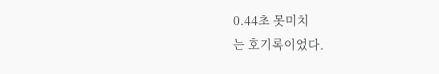0.44초 못미치
는 호기록이었다.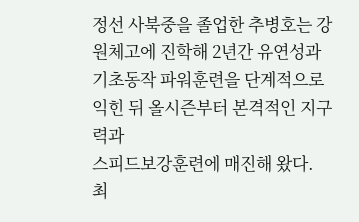정선 사북중을 졸업한 추병호는 강원체고에 진학해 2년간 유연성과
기초동작 파워훈련을 단계적으로 익힌 뒤 올시즌부터 본격적인 지구력과
스피드보강훈련에 매진해 왔다. 최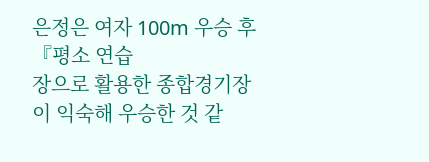은정은 여자 100m 우승 후 『평소 연습
장으로 활용한 종합경기장이 익숙해 우승한 것 같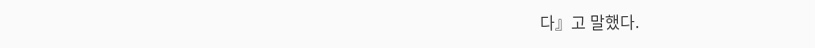다』고 말했다.